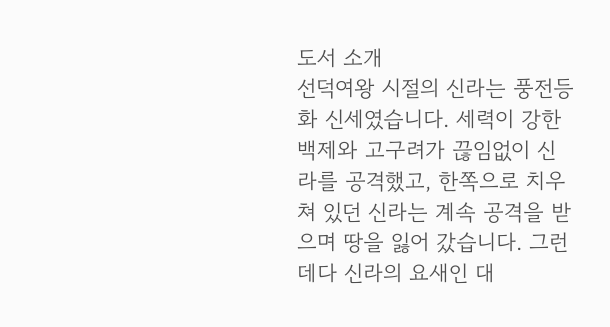도서 소개
선덕여왕 시절의 신라는 풍전등화 신세였습니다. 세력이 강한 백제와 고구려가 끊임없이 신라를 공격했고, 한쪽으로 치우쳐 있던 신라는 계속 공격을 받으며 땅을 잃어 갔습니다. 그런 데다 신라의 요새인 대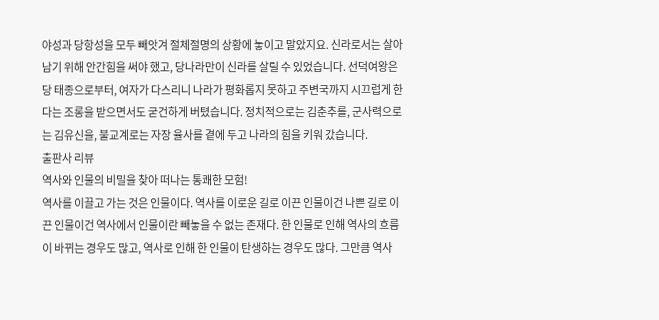야성과 당항성을 모두 빼앗겨 절체절명의 상황에 놓이고 말았지요. 신라로서는 살아남기 위해 안간힘을 써야 했고, 당나라만이 신라를 살릴 수 있었습니다. 선덕여왕은 당 태종으로부터, 여자가 다스리니 나라가 평화롭지 못하고 주변국까지 시끄럽게 한다는 조롱을 받으면서도 굳건하게 버텼습니다. 정치적으로는 김춘추를, 군사력으로는 김유신을, 불교계로는 자장 율사를 곁에 두고 나라의 힘을 키워 갔습니다.
출판사 리뷰
역사와 인물의 비밀을 찾아 떠나는 통쾌한 모험!
역사를 이끌고 가는 것은 인물이다. 역사를 이로운 길로 이끈 인물이건 나쁜 길로 이끈 인물이건 역사에서 인물이란 빼놓을 수 없는 존재다. 한 인물로 인해 역사의 흐름이 바뀌는 경우도 많고, 역사로 인해 한 인물이 탄생하는 경우도 많다. 그만큼 역사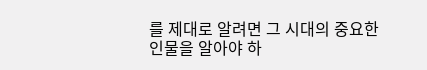를 제대로 알려면 그 시대의 중요한 인물을 알아야 하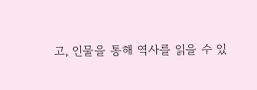고, 인물을 통해 역사를 읽을 수 있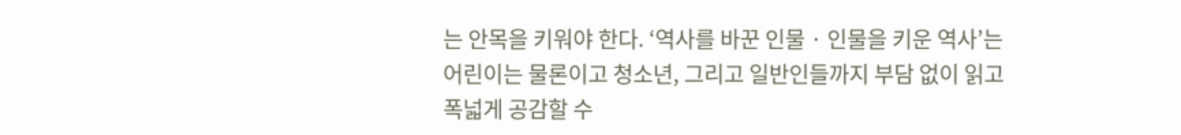는 안목을 키워야 한다. ‘역사를 바꾼 인물 · 인물을 키운 역사’는 어린이는 물론이고 청소년, 그리고 일반인들까지 부담 없이 읽고 폭넓게 공감할 수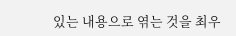있는 내용으로 엮는 것을 최우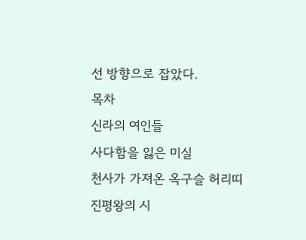선 방향으로 잡았다.
목차
신라의 여인들
사다함을 잃은 미실
천사가 가져온 옥구슬 허리띠
진평왕의 시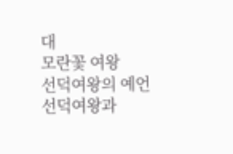대
모란꽃 여왕
선덕여왕의 예언
선덕여왕과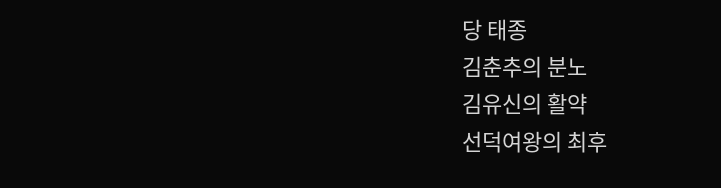당 태종
김춘추의 분노
김유신의 활약
선덕여왕의 최후